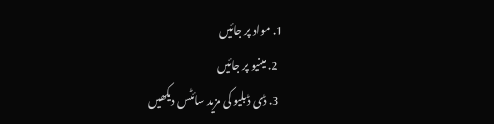1. مواد پر جائیں
  2. مینیو پر جائیں
  3. ڈی ڈبلیو کی مزید سائٹس دیکھیں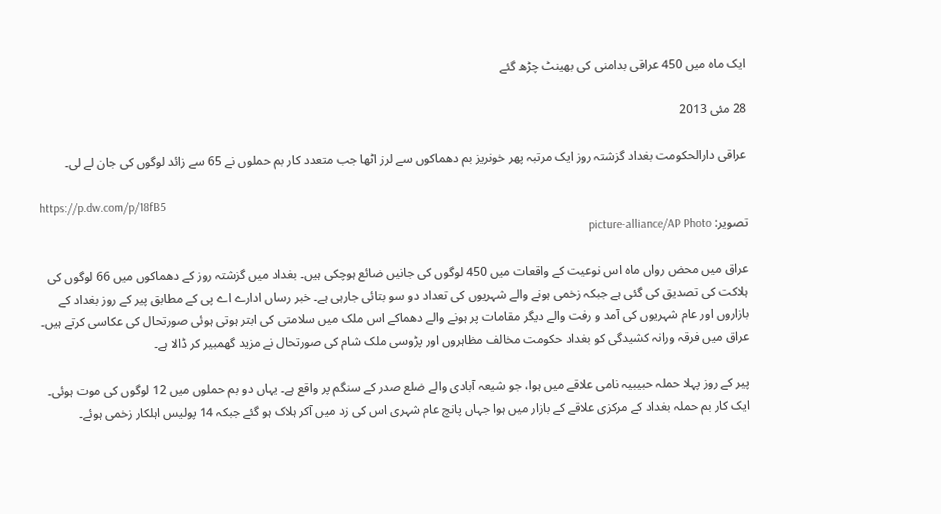ایک ماہ میں 450 عراقی بدامنی کی بھینٹ چڑھ گئے

28 مئی 2013

عراقی دارالحکومت بغداد گزشتہ روز ایک مرتبہ پھر خونریز بم دھماکوں سے لرز اٹھا جب متعدد کار بم حملوں نے 65 سے زائد لوگوں کی جان لے لی۔

https://p.dw.com/p/18fB5
تصویر: picture-alliance/AP Photo

عراق میں محض رواں ماہ اس نوعیت کے واقعات میں 450 لوگوں کی جانیں ضائع ہوچکی ہیں۔ بغداد میں گزشتہ روز کے دھماکوں میں 66 لوگوں کی ہلاکت کی تصدیق کی گئی ہے جبکہ زخمی ہونے والے شہریوں کی تعداد دو سو بتائی جارہی ہے۔ خبر رساں ادارے اے پی کے مطابق پیر کے روز بغداد کے بازاروں اور عام شہریوں کی آمد و رفت والے دیگر مقامات پر ہونے والے دھماکے اس ملک میں سلامتی کی ابتر ہوتی ہوئی صورتحال کی عکاسی کرتے ہیں۔ عراق میں فرقہ ورانہ کشیدگی کو بغداد حکومت مخالف مظاہروں اور پڑوسی ملک شام کی صورتحال نے مزید گھمبیر کر ڈالا ہے۔

پیر کے روز پہلا حملہ حبیبیہ نامی علاقے میں ہوا، جو شیعہ آبادی والے ضلع صدر کے سنگم پر واقع ہے۔ یہاں دو بم حملوں میں 12 لوگوں کی موت ہوئی۔ ایک کار بم حملہ بغداد کے مرکزی علاقے کے بازار میں ہوا جہاں پانچ عام شہری اس کی زد میں آکر ہلاک ہو گئے جبکہ 14 پولیس اہلکار زخمی ہوئے۔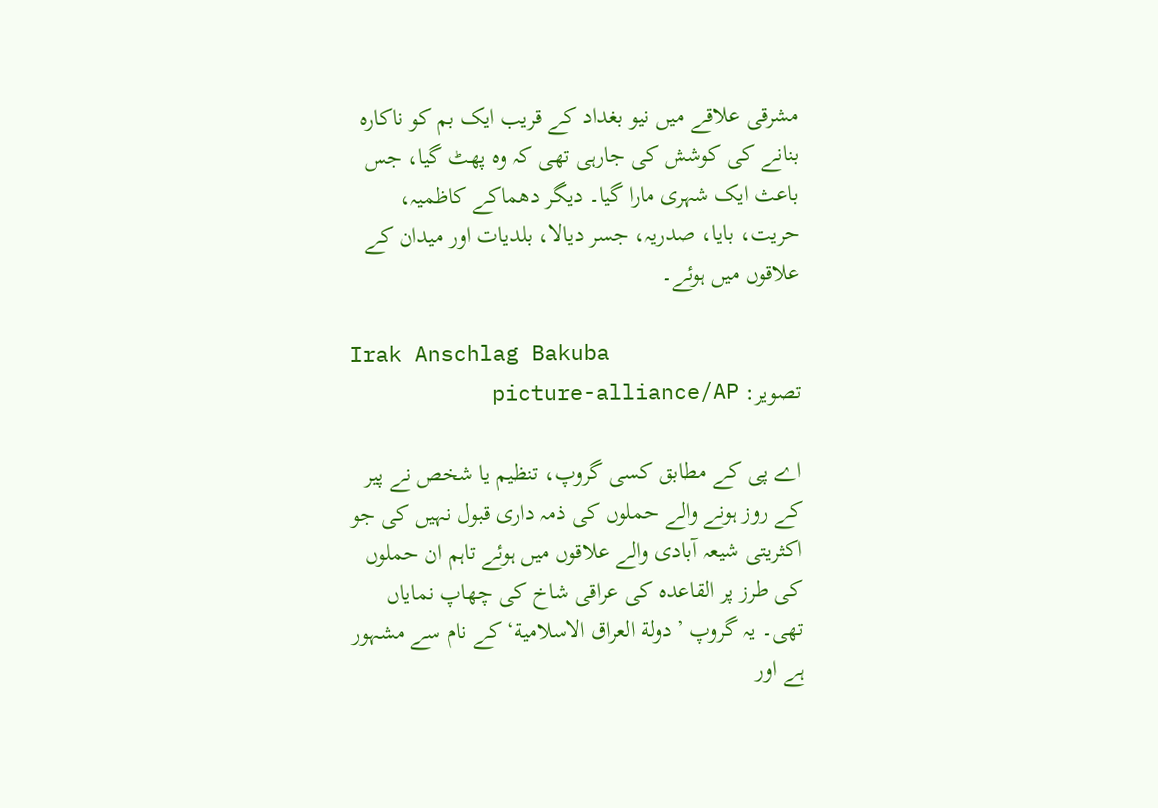مشرقی علاقے میں نیو بغداد کے قریب ایک بم کو ناکارہ بنانے کی کوشش کی جارہی تھی کہ وہ پھٹ گیا، جس باعث ایک شہری مارا گیا۔ دیگر دھماکے کاظمیہ، حریت، بایا، صدریہ، جسر دیالا، بلدیات اور میدان کے علاقوں میں ہوئے۔

Irak Anschlag Bakuba
تصویر: picture-alliance/AP

اے پی کے مطابق کسی گروپ، تنظیم یا شخص نے پیر کے روز ہونے والے حملوں کی ذمہ داری قبول نہیں کی جو اکثریتی شیعہ آبادی والے علاقوں میں ہوئے تاہم ان حملوں کی طرز پر القاعدہ کی عراقی شاخ کی چھاپ نمایاں تھی۔ یہ گروپ ’دولة العراق الاسلامية‘ کے نام سے مشہور ہے اور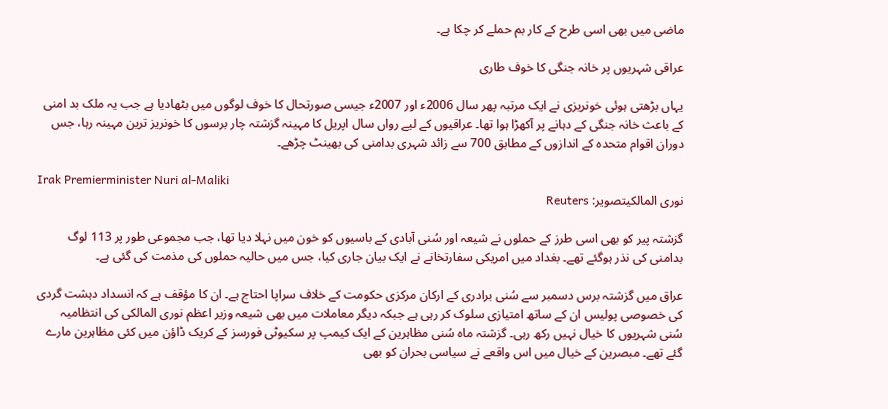ماضی میں بھی اسی طرح کے کار بم حملے کر چکا ہے۔

عراقی شہریوں پر خانہ جنگی کا خوف طاری

یہاں بڑھتی ہوئی خونریزی نے ایک مرتبہ پھر سال 2006ء اور 2007ء جیسی صورتحال کا خوف لوگوں میں بٹھادیا ہے جب یہ ملک بد امنی کے باعث خانہ جنگی کے دہانے پر آکھڑا ہوا تھا۔ عراقیوں کے لیے رواں سال اپریل کا مہینہ گزشتہ چار برسوں کا خونریز ترین مہینہ رہا، جس دوران اقوام متحدہ کے اندازوں کے مطابق 700 سے زائد شہری بدامنی کی بھینٹ چڑھے۔

Irak Premierminister Nuri al-Maliki
نوری المالکیتصویر: Reuters

گزشتہ پیر کو بھی اسی طرز کے حملوں نے شیعہ اور سُنی آبادی کے باسیوں کو خون میں نہلا دیا تھا، جب مجموعی طور پر 113 لوگ بدامنی کی نذر ہوگئے تھے۔ بغداد میں امریکی سفارتخانے نے ایک بیان جاری کیا، جس میں حالیہ حملوں کی مذمت کی گئی ہے۔

عراق میں گزشتہ برس دسمبر سے سُنی برادری کے ارکان مرکزی حکومت کے خلاف سراپا احتاج ہے۔ ان کا مؤقف ہے کہ انسداد دہشت گردی کی خصوصی پولیس ان کے ساتھ امتیازی سلوک کر رہی ہے جبکہ دیگر معاملات میں بھی شیعہ وزیر اعظم نوری المالکی کی انتظامیہ سُنی شہریوں کا خیال نہیں رکھ رہی۔ گزشتہ ماہ سُنی مظاہرین کے ایک کیمپ پر سکیوٹی فورسز کے کریک ڈاؤن میں کئی مظاہرین مارے گئے تھے۔ مبصرین کے خیال میں اس واقعے نے سیاسی بحران کو بھی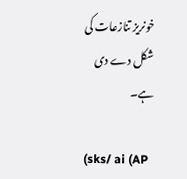خونریز تنازعات کی شکل دے دی ہے۔

(sks/ ai (AP